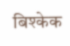बिश्केक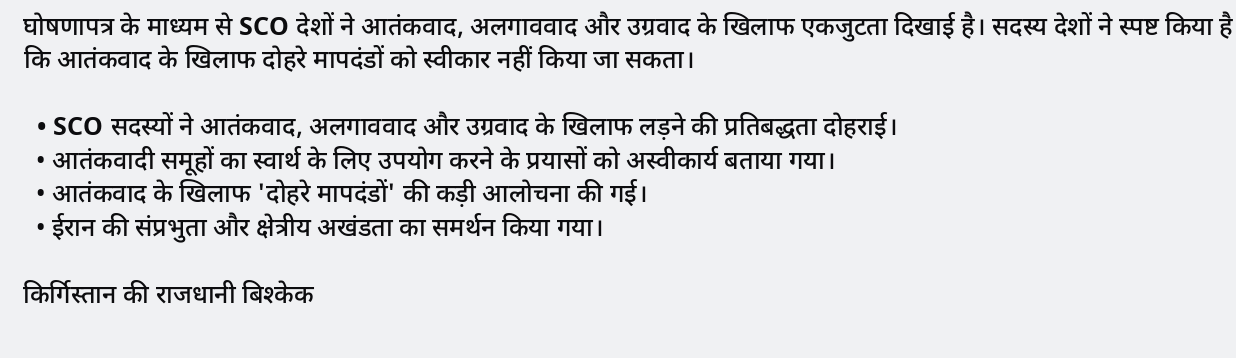घोषणापत्र के माध्यम से SCO देशों ने आतंकवाद, अलगाववाद और उग्रवाद के खिलाफ एकजुटता दिखाई है। सदस्य देशों ने स्पष्ट किया है कि आतंकवाद के खिलाफ दोहरे मापदंडों को स्वीकार नहीं किया जा सकता।

  • SCO सदस्यों ने आतंकवाद, अलगाववाद और उग्रवाद के खिलाफ लड़ने की प्रतिबद्धता दोहराई।
  • आतंकवादी समूहों का स्वार्थ के लिए उपयोग करने के प्रयासों को अस्वीकार्य बताया गया।
  • आतंकवाद के खिलाफ 'दोहरे मापदंडों' की कड़ी आलोचना की गई।
  • ईरान की संप्रभुता और क्षेत्रीय अखंडता का समर्थन किया गया।

किर्गिस्तान की राजधानी बिश्केक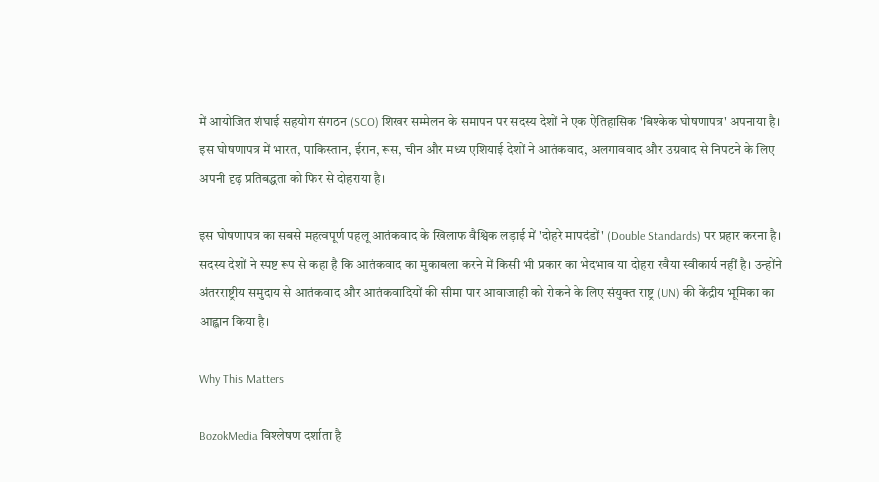में आयोजित शंघाई सहयोग संगठन (SCO) शिखर सम्मेलन के समापन पर सदस्य देशों ने एक ऐतिहासिक 'बिश्केक घोषणापत्र' अपनाया है। इस घोषणापत्र में भारत, पाकिस्तान, ईरान, रूस, चीन और मध्य एशियाई देशों ने आतंकवाद, अलगाववाद और उग्रवाद से निपटने के लिए अपनी दृढ़ प्रतिबद्धता को फिर से दोहराया है।

इस घोषणापत्र का सबसे महत्वपूर्ण पहलू आतंकवाद के खिलाफ वैश्विक लड़ाई में 'दोहरे मापदंडों' (Double Standards) पर प्रहार करना है। सदस्य देशों ने स्पष्ट रूप से कहा है कि आतंकवाद का मुकाबला करने में किसी भी प्रकार का भेदभाव या दोहरा रवैया स्वीकार्य नहीं है। उन्होंने अंतरराष्ट्रीय समुदाय से आतंकवाद और आतंकवादियों की सीमा पार आवाजाही को रोकने के लिए संयुक्त राष्ट्र (UN) की केंद्रीय भूमिका का आह्वान किया है।

Why This Matters

BozokMedia विश्लेषण दर्शाता है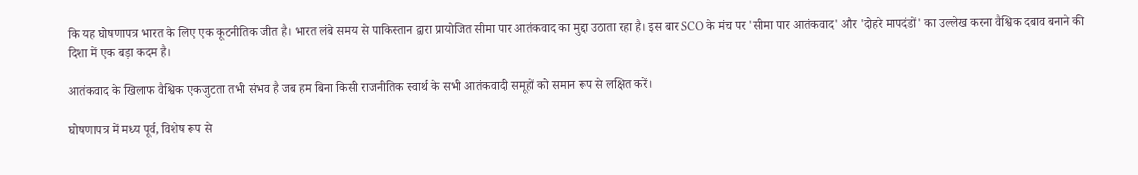कि यह घोषणापत्र भारत के लिए एक कूटनीतिक जीत है। भारत लंबे समय से पाकिस्तान द्वारा प्रायोजित सीमा पार आतंकवाद का मुद्दा उठाता रहा है। इस बार SCO के मंच पर 'सीमा पार आतंकवाद' और 'दोहरे मापदंडों' का उल्लेख करना वैश्विक दबाव बनाने की दिशा में एक बड़ा कदम है।

आतंकवाद के खिलाफ वैश्विक एकजुटता तभी संभव है जब हम बिना किसी राजनीतिक स्वार्थ के सभी आतंकवादी समूहों को समान रूप से लक्षित करें।

घोषणापत्र में मध्य पूर्व, विशेष रूप से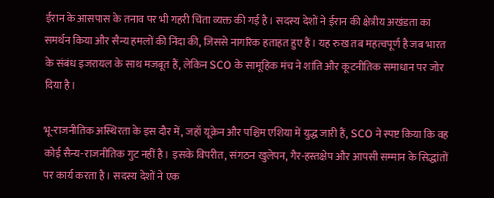ईरान के आसपास के तनाव पर भी गहरी चिंता व्यक्त की गई है। सदस्य देशों ने ईरान की क्षेत्रीय अखंडता का समर्थन किया और सैन्य हमलों की निंदा की, जिससे नागरिक हताहत हुए हैं। यह रुख तब महत्वपूर्ण है जब भारत के संबंध इजरायल के साथ मजबूत हैं, लेकिन SCO के सामूहिक मंच ने शांति और कूटनीतिक समाधान पर जोर दिया है।

भू-राजनीतिक अस्थिरता के इस दौर में, जहाँ यूक्रेन और पश्चिम एशिया में युद्ध जारी हैं, SCO ने स्पष्ट किया कि वह कोई सैन्य-राजनीतिक गुट नहीं है। इसके विपरीत, संगठन खुलेपन, गैर-हस्तक्षेप और आपसी सम्मान के सिद्धांतों पर कार्य करता है। सदस्य देशों ने एक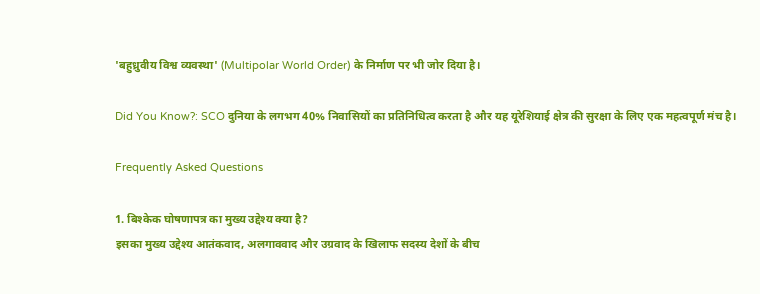'बहुध्रुवीय विश्व व्यवस्था' (Multipolar World Order) के निर्माण पर भी जोर दिया है।

Did You Know?: SCO दुनिया के लगभग 40% निवासियों का प्रतिनिधित्व करता है और यह यूरेशियाई क्षेत्र की सुरक्षा के लिए एक महत्वपूर्ण मंच है।

Frequently Asked Questions

1. बिश्केक घोषणापत्र का मुख्य उद्देश्य क्या है?
इसका मुख्य उद्देश्य आतंकवाद, अलगाववाद और उग्रवाद के खिलाफ सदस्य देशों के बीच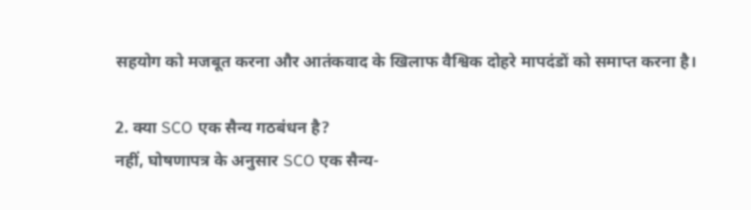सहयोग को मजबूत करना और आतंकवाद के खिलाफ वैश्विक दोहरे मापदंडों को समाप्त करना है।

2. क्या SCO एक सैन्य गठबंधन है?
नहीं, घोषणापत्र के अनुसार SCO एक सैन्य-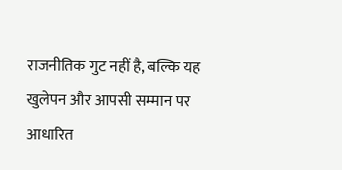राजनीतिक गुट नहीं है, बल्कि यह खुलेपन और आपसी सम्मान पर आधारित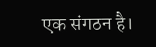एक संगठन है।